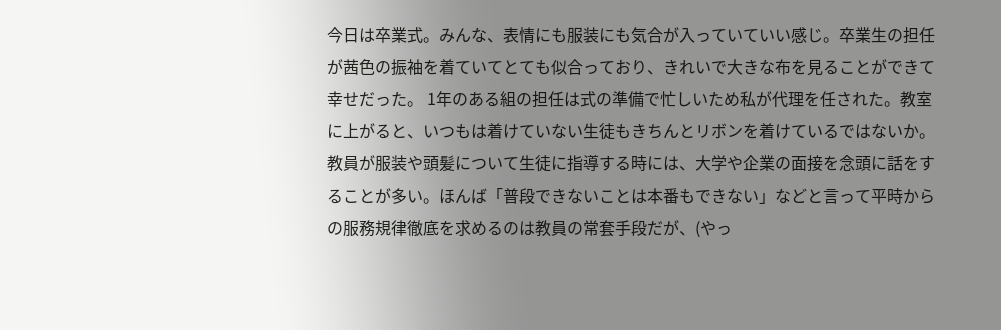今日は卒業式。みんな、表情にも服装にも気合が入っていていい感じ。卒業生の担任が茜色の振袖を着ていてとても似合っており、きれいで大きな布を見ることができて幸せだった。 1年のある組の担任は式の準備で忙しいため私が代理を任された。教室に上がると、いつもは着けていない生徒もきちんとリボンを着けているではないか。教員が服装や頭髪について生徒に指導する時には、大学や企業の面接を念頭に話をすることが多い。ほんば「普段できないことは本番もできない」などと言って平時からの服務規律徹底を求めるのは教員の常套手段だが、(やっ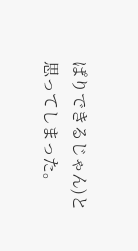ぱりできるじゃん)と思ってしまった。